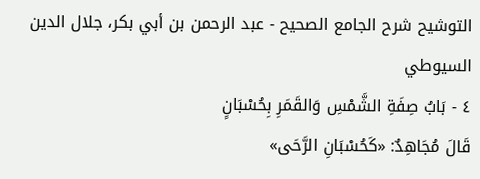التوشيح شرح الجامع الصحيح - عبد الرحمن بن أبي بكر، جلال الدين السيوطي
٤ - بَابُ صِفَةِ الشَّمْسِ وَالقَمَرِ بِحُسْبَانٍ
قَالَ مُجَاهِدٌ: «كَحُسْبَانِ الرَّحَى»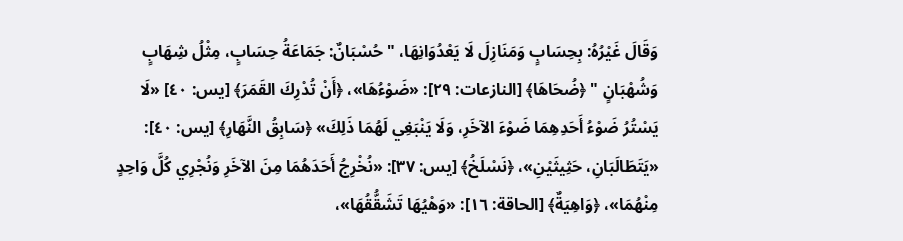وَقَالَ غَيْرُهُ: بِحِسَابٍ وَمَنَازِلَ لَا يَعْدُوَانِهَا، " حُسْبَانٌ: جَمَاعَةُ حِسَابٍ، مِثْلُ شِهَابٍ وَشُهْبَانٍ " ﴿ضُحَاهَا﴾ [النازعات: ٢٩]: «ضَوْءُهَا»، ﴿أَنْ تُدْرِكَ القَمَرَ﴾ [يس: ٤٠] «لَا يَسْتُرُ ضَوْءُ أَحَدِهِمَا ضَوْءَ الآخَرِ، وَلَا يَنْبَغِي لَهُمَا ذَلِكَ» ﴿سَابِقُ النَّهَارِ﴾ [يس: ٤٠]: «يَتَطَالَبَانِ، حَثِيثَيْنِ»، ﴿نَسْلَخُ﴾ [يس: ٣٧]: «نُخْرِجُ أَحَدَهُمَا مِنَ الآخَرِ وَنُجْرِي كُلَّ وَاحِدٍ مِنْهُمَا»، ﴿وَاهِيَةٌ﴾ [الحاقة: ١٦]: «وَهْيُهَا تَشَقُّقُهَا»،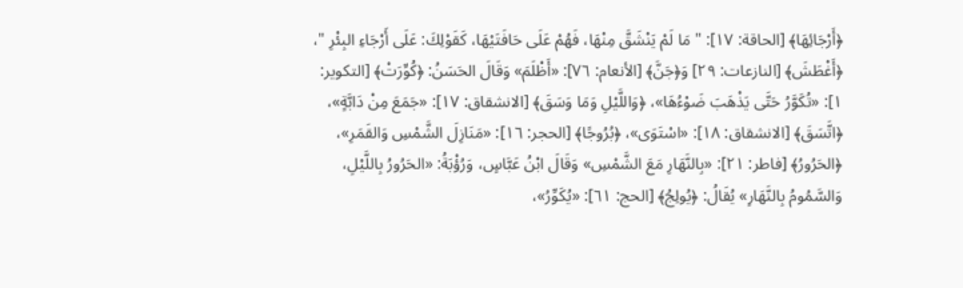﴿أَرْجَائِهَا﴾ [الحاقة: ١٧]: " مَا لَمْ يَنْشَقَّ مِنْهَا، فَهُمْ عَلَى حَافَتَيْهَا، كَقَوْلِكَ: عَلَى أَرْجَاءِ البِئْرِ "، ﴿أَغْطَشَ﴾ [النازعات: ٢٩] وَ﴿جَنَّ﴾ [الأنعام: ٧٦]: «أَظْلَمَ» وَقَالَ الحَسَنُ: ﴿كُوِّرَتْ﴾ [التكوير: ١]: «تُكَوَّرُ حَتَّى يَذْهَبَ ضَوْءُهَا»، ﴿وَاللَّيْلِ وَمَا وَسَقَ﴾ [الانشقاق: ١٧]: «جَمَعَ مِنْ دَابَّةٍ»، ﴿اتَّسَقَ﴾ [الانشقاق: ١٨]: «اسْتَوَى»، ﴿بُرُوجًا﴾ [الحجر: ١٦]: «مَنَازِلَ الشَّمْسِ وَالقَمَرِ»، ﴿الحَرُورُ﴾ [فاطر: ٢١]: «بِالنَّهَارِ مَعَ الشَّمْسِ» وَقَالَ ابْنُ عَبَّاسٍ، وَرُؤْبَةُ: «الحَرُورُ بِاللَّيْلِ، وَالسَّمُومُ بِالنَّهَارِ» يُقَالُ: ﴿يُولِجُ﴾ [الحج: ٦١]: «يُكَوِّرُ»،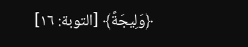﴿وَلِيجَةً﴾ [التوبة: ١٦]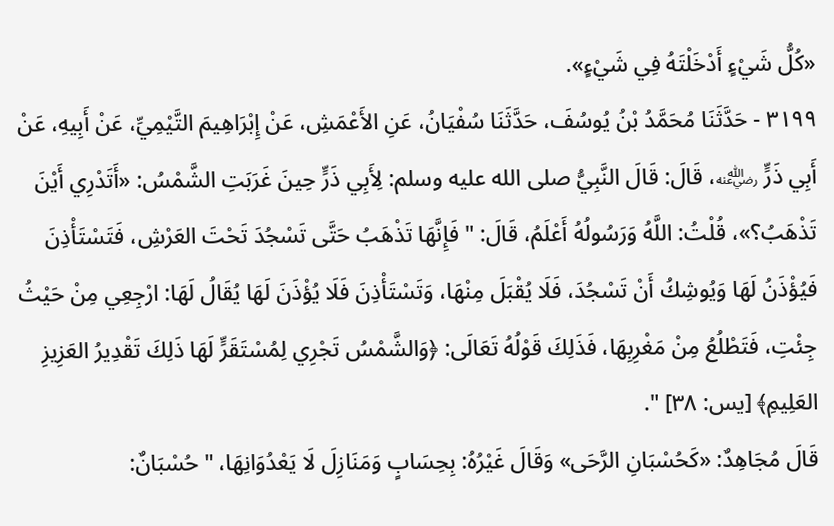«كُلُّ شَيْءٍ أَدْخَلْتَهُ فِي شَيْءٍ».
٣١٩٩ - حَدَّثَنَا مُحَمَّدُ بْنُ يُوسُفَ، حَدَّثَنَا سُفْيَانُ، عَنِ الأَعْمَشِ، عَنْ إِبْرَاهِيمَ التَّيْمِيِّ، عَنْ أَبِيهِ، عَنْ أَبِي ذَرٍّ ﵁، قَالَ: قَالَ النَّبِيُّ صلى الله عليه وسلم: لِأَبِي ذَرٍّ حِينَ غَرَبَتِ الشَّمْسُ: «أَتَدْرِي أَيْنَ تَذْهَبُ؟»، قُلْتُ: اللَّهُ وَرَسُولُهُ أَعْلَمُ، قَالَ: " فَإِنَّهَا تَذْهَبُ حَتَّى تَسْجُدَ تَحْتَ العَرْشِ، فَتَسْتَأْذِنَ فَيُؤْذَنُ لَهَا وَيُوشِكُ أَنْ تَسْجُدَ، فَلَا يُقْبَلَ مِنْهَا، وَتَسْتَأْذِنَ فَلَا يُؤْذَنَ لَهَا يُقَالُ لَهَا: ارْجِعِي مِنْ حَيْثُ جِئْتِ، فَتَطْلُعُ مِنْ مَغْرِبِهَا، فَذَلِكَ قَوْلُهُ تَعَالَى: ﴿وَالشَّمْسُ تَجْرِي لِمُسْتَقَرٍّ لَهَا ذَلِكَ تَقْدِيرُ العَزِيزِ العَلِيمِ﴾ [يس: ٣٨] ".
قَالَ مُجَاهِدٌ: «كَحُسْبَانِ الرَّحَى» وَقَالَ غَيْرُهُ: بِحِسَابٍ وَمَنَازِلَ لَا يَعْدُوَانِهَا، " حُسْبَانٌ: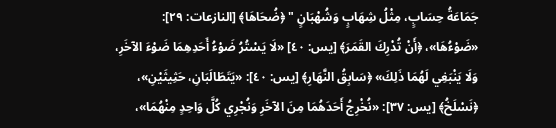جَمَاعَةُ حِسَابٍ، مِثْلُ شِهَابٍ وَشُهْبَانٍ " ﴿ضُحَاهَا﴾ [النازعات: ٢٩]: «ضَوْءُهَا»، ﴿أَنْ تُدْرِكَ القَمَرَ﴾ [يس: ٤٠] «لَا يَسْتُرُ ضَوْءُ أَحَدِهِمَا ضَوْءَ الآخَرِ، وَلَا يَنْبَغِي لَهُمَا ذَلِكَ» ﴿سَابِقُ النَّهَارِ﴾ [يس: ٤٠]: «يَتَطَالَبَانِ، حَثِيثَيْنِ»، ﴿نَسْلَخُ﴾ [يس: ٣٧]: «نُخْرِجُ أَحَدَهُمَا مِنَ الآخَرِ وَنُجْرِي كُلَّ وَاحِدٍ مِنْهُمَا»،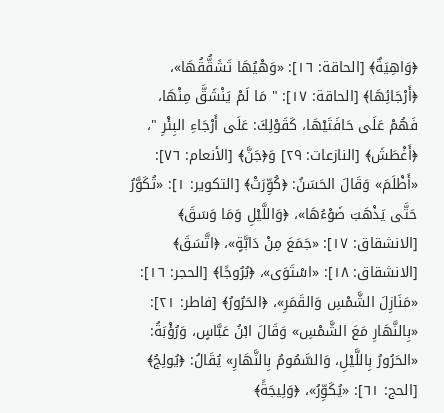﴿وَاهِيَةٌ﴾ [الحاقة: ١٦]: «وَهْيُهَا تَشَقُّقُهَا»، ﴿أَرْجَائِهَا﴾ [الحاقة: ١٧]: " مَا لَمْ يَنْشَقَّ مِنْهَا، فَهُمْ عَلَى حَافَتَيْهَا، كَقَوْلِكَ: عَلَى أَرْجَاءِ البِئْرِ "، ﴿أَغْطَشَ﴾ [النازعات: ٢٩] وَ﴿جَنَّ﴾ [الأنعام: ٧٦]: «أَظْلَمَ» وَقَالَ الحَسَنُ: ﴿كُوِّرَتْ﴾ [التكوير: ١]: «تُكَوَّرُ حَتَّى يَذْهَبَ ضَوْءُهَا»، ﴿وَاللَّيْلِ وَمَا وَسَقَ﴾ [الانشقاق: ١٧]: «جَمَعَ مِنْ دَابَّةٍ»، ﴿اتَّسَقَ﴾ [الانشقاق: ١٨]: «اسْتَوَى»، ﴿بُرُوجًا﴾ [الحجر: ١٦]: «مَنَازِلَ الشَّمْسِ وَالقَمَرِ»، ﴿الحَرُورُ﴾ [فاطر: ٢١]: «بِالنَّهَارِ مَعَ الشَّمْسِ» وَقَالَ ابْنُ عَبَّاسٍ، وَرُؤْبَةُ: «الحَرُورُ بِاللَّيْلِ، وَالسَّمُومُ بِالنَّهَارِ» يُقَالُ: ﴿يُولِجُ﴾ [الحج: ٦١]: «يُكَوِّرُ»، ﴿وَلِيجَةً﴾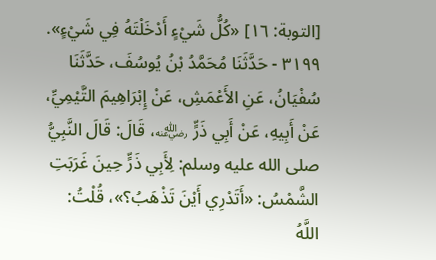[التوبة: ١٦] «كُلُّ شَيْءٍ أَدْخَلْتَهُ فِي شَيْءٍ».
٣١٩٩ - حَدَّثَنَا مُحَمَّدُ بْنُ يُوسُفَ، حَدَّثَنَا سُفْيَانُ، عَنِ الأَعْمَشِ، عَنْ إِبْرَاهِيمَ التَّيْمِيِّ، عَنْ أَبِيهِ، عَنْ أَبِي ذَرٍّ ﵁، قَالَ: قَالَ النَّبِيُّ صلى الله عليه وسلم: لِأَبِي ذَرٍّ حِينَ غَرَبَتِ الشَّمْسُ: «أَتَدْرِي أَيْنَ تَذْهَبُ؟»، قُلْتُ: اللَّهُ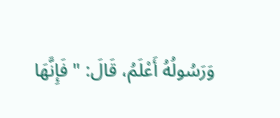وَرَسُولُهُ أَعْلَمُ، قَالَ: " فَإِنَّهَا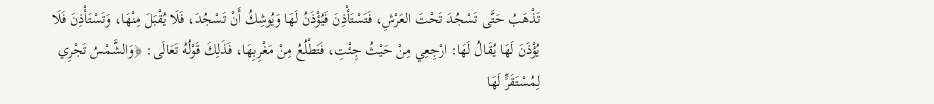تَذْهَبُ حَتَّى تَسْجُدَ تَحْتَ العَرْشِ، فَتَسْتَأْذِنَ فَيُؤْذَنُ لَهَا وَيُوشِكُ أَنْ تَسْجُدَ، فَلَا يُقْبَلَ مِنْهَا، وَتَسْتَأْذِنَ فَلَا يُؤْذَنَ لَهَا يُقَالُ لَهَا: ارْجِعِي مِنْ حَيْثُ جِئْتِ، فَتَطْلُعُ مِنْ مَغْرِبِهَا، فَذَلِكَ قَوْلُهُ تَعَالَى: ﴿وَالشَّمْسُ تَجْرِي لِمُسْتَقَرٍّ لَهَا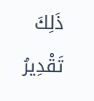ذَلِكَ تَقْدِيرُ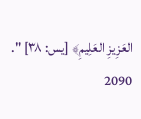العَزِيزِ العَلِيمِ﴾ [يس: ٣٨] ".
2090